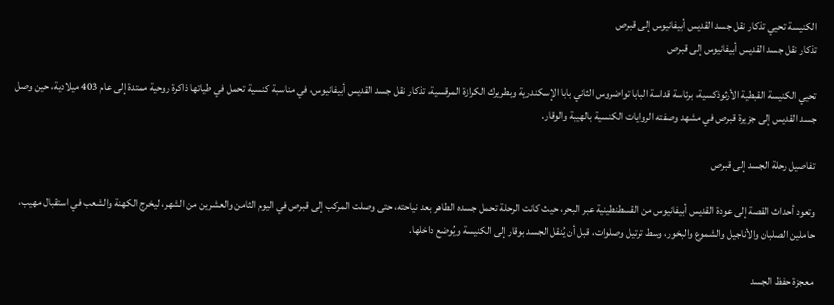الكنيسة تحيي تذكار نقل جسد القديس أبيفانيوس إلى قبرص
تذكار نقل جسد القديس أبيفانيوس إلى قبرص

تحيي الكنيسة القبطية الأرثوذكسية، برئاسة قداسة البابا تواضروس الثاني بابا الإسكندرية وبطريرك الكرازة المرقسية، تذكار نقل جسد القديس أبيفانيوس، في مناسبة كنسية تحمل في طياتها ذاكرة روحية ممتدة إلى عام 403 ميلادية، حين وصل جسد القديس إلى جزيرة قبرص في مشهد وصفته الروايات الكنسية بالهيبة والوقار.

تفاصيل رحلة الجسد إلى قبرص

وتعود أحداث القصة إلى عودة القديس أبيفانيوس من القسطنطينية عبر البحر، حيث كانت الرحلة تحمل جسده الطاهر بعد نياحته، حتى وصلت المركب إلى قبرص في اليوم الثامن والعشرين من الشهر، ليخرج الكهنة والشعب في استقبال مهيب، حاملين الصلبان والأناجيل والشموع والبخور، وسط ترتيل وصلوات، قبل أن يُنقل الجسد بوقار إلى الكنيسة ويُوضع داخلها.

معجزة حفظ الجسد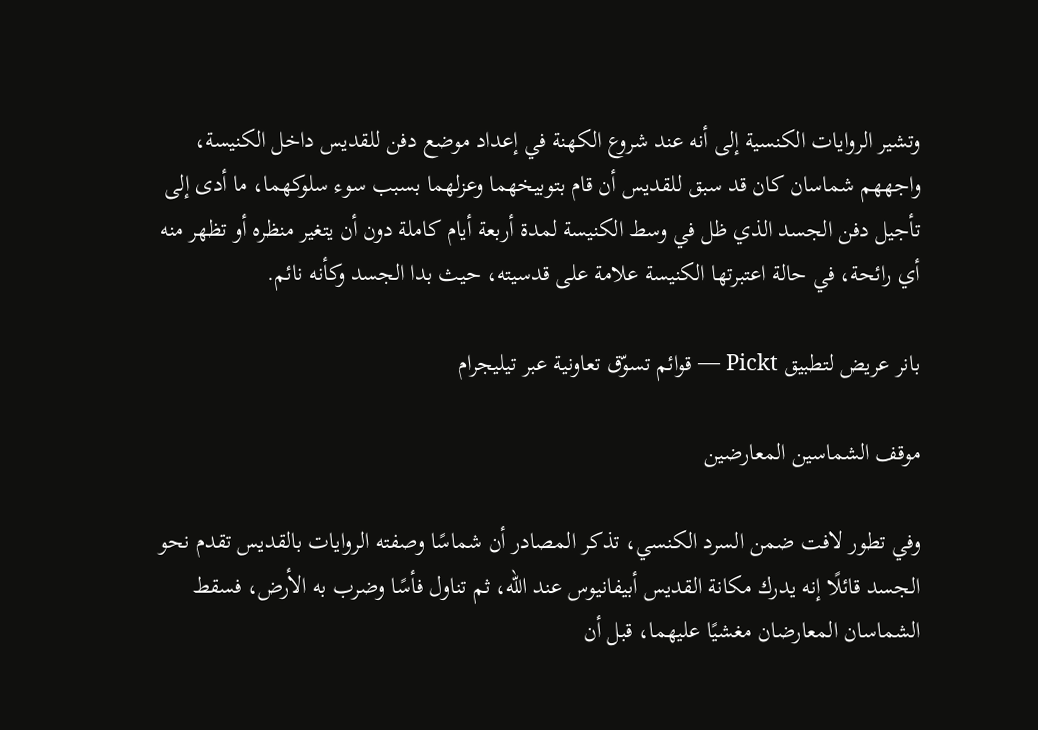وتشير الروايات الكنسية إلى أنه عند شروع الكهنة في إعداد موضع دفن للقديس داخل الكنيسة، واجههم شماسان كان قد سبق للقديس أن قام بتوبيخهما وعزلهما بسبب سوء سلوكهما، ما أدى إلى تأجيل دفن الجسد الذي ظل في وسط الكنيسة لمدة أربعة أيام كاملة دون أن يتغير منظره أو تظهر منه أي رائحة، في حالة اعتبرتها الكنيسة علامة على قدسيته، حيث بدا الجسد وكأنه نائم.

بانر عريض لتطبيق Pickt — قوائم تسوّق تعاونية عبر تيليجرام

موقف الشماسين المعارضين

وفي تطور لافت ضمن السرد الكنسي، تذكر المصادر أن شماسًا وصفته الروايات بالقديس تقدم نحو الجسد قائلًا إنه يدرك مكانة القديس أبيفانيوس عند الله، ثم تناول فأسًا وضرب به الأرض، فسقط الشماسان المعارضان مغشيًا عليهما، قبل أن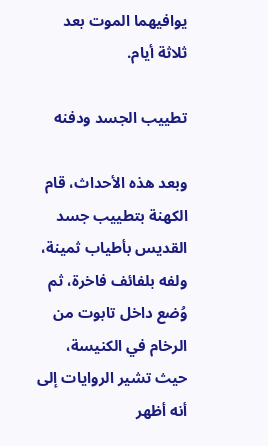يوافيهما الموت بعد ثلاثة أيام.

تطييب الجسد ودفنه

وبعد هذه الأحداث، قام الكهنة بتطييب جسد القديس بأطياب ثمينة، ولفه بلفائف فاخرة، ثم وُضع داخل تابوت من الرخام في الكنيسة، حيث تشير الروايات إلى أنه أظهر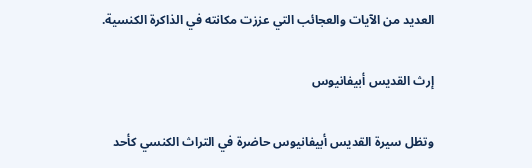العديد من الآيات والعجائب التي عززت مكانته في الذاكرة الكنسية.

إرث القديس أبيفانيوس

وتظل سيرة القديس أبيفانيوس حاضرة في التراث الكنسي كأحد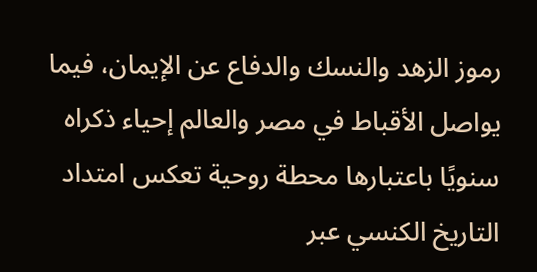رموز الزهد والنسك والدفاع عن الإيمان، فيما يواصل الأقباط في مصر والعالم إحياء ذكراه سنويًا باعتبارها محطة روحية تعكس امتداد التاريخ الكنسي عبر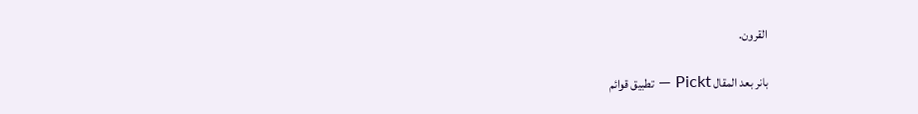القرون.

بانر بعد المقال Pickt — تطبيق قوائم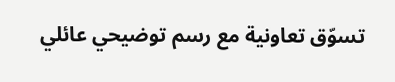تسوّق تعاونية مع رسم توضيحي عائلي